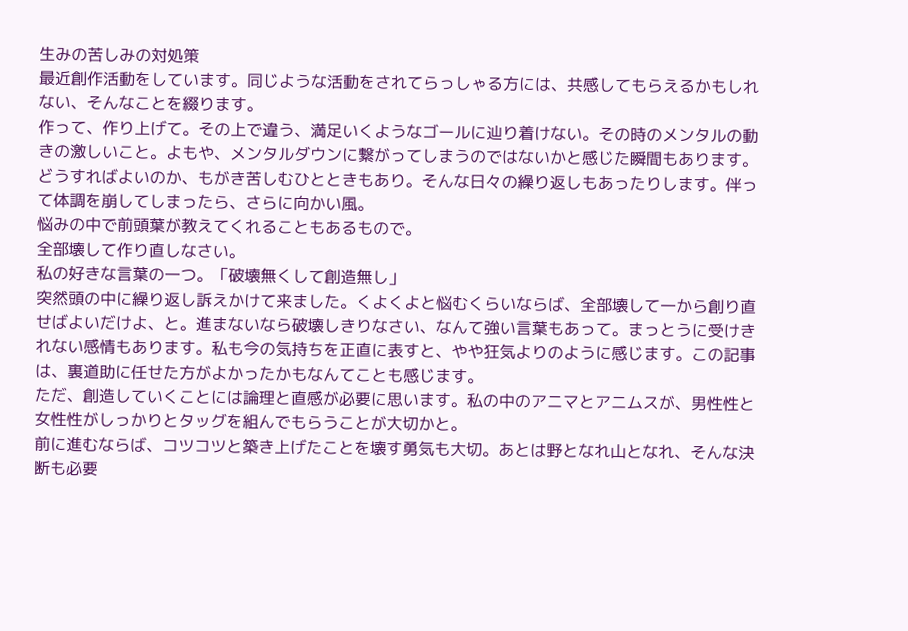生みの苦しみの対処策
最近創作活動をしています。同じような活動をされてらっしゃる方には、共感してもらえるかもしれない、そんなことを綴ります。
作って、作り上げて。その上で違う、満足いくようなゴールに辿り着けない。その時のメンタルの動きの激しいこと。よもや、メンタルダウンに繋がってしまうのではないかと感じた瞬間もあります。どうすればよいのか、もがき苦しむひとときもあり。そんな日々の繰り返しもあったりします。伴って体調を崩してしまったら、さらに向かい風。
悩みの中で前頭葉が教えてくれることもあるもので。
全部壊して作り直しなさい。
私の好きな言葉の一つ。「破壊無くして創造無し」
突然頭の中に繰り返し訴えかけて来ました。くよくよと悩むくらいならば、全部壊して一から創り直せばよいだけよ、と。進まないなら破壊しきりなさい、なんて強い言葉もあって。まっとうに受けきれない感情もあります。私も今の気持ちを正直に表すと、やや狂気よりのように感じます。この記事は、裏道助に任せた方がよかったかもなんてことも感じます。
ただ、創造していくことには論理と直感が必要に思います。私の中のアニマとアニムスが、男性性と女性性がしっかりとタッグを組んでもらうことが大切かと。
前に進むならば、コツコツと築き上げたことを壊す勇気も大切。あとは野となれ山となれ、そんな決断も必要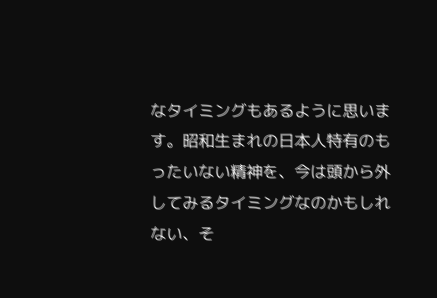なタイミングもあるように思います。昭和生まれの日本人特有のもったいない精神を、今は頭から外してみるタイミングなのかもしれない、そ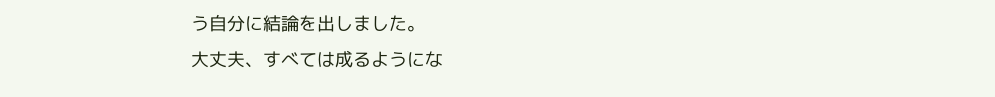う自分に結論を出しました。
大丈夫、すべては成るようにな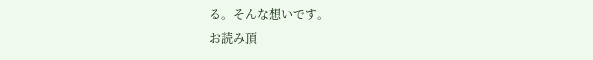る。そんな想いです。
お読み頂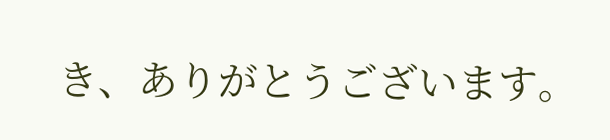き、ありがとうございます。